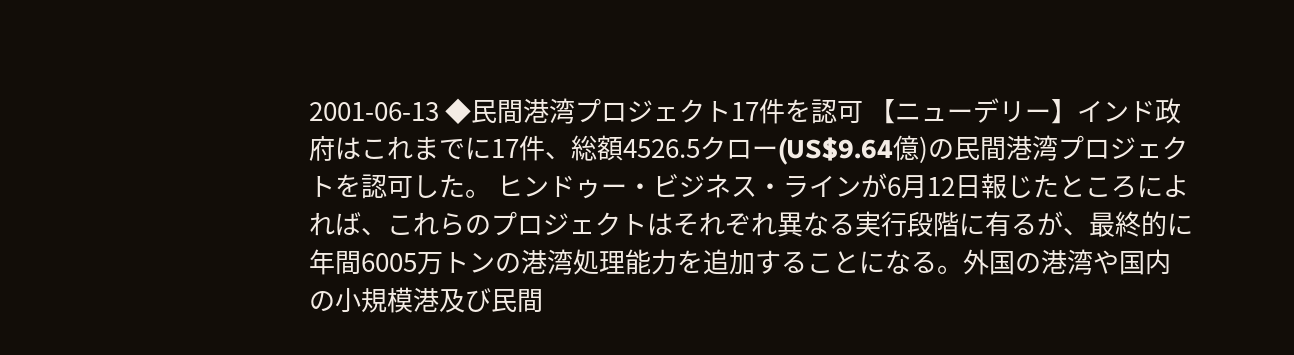2001-06-13 ◆民間港湾プロジェクト17件を認可 【ニューデリー】インド政府はこれまでに17件、総額4526.5クロー(US$9.64億)の民間港湾プロジェクトを認可した。 ヒンドゥー・ビジネス・ラインが6月12日報じたところによれば、これらのプロジェクトはそれぞれ異なる実行段階に有るが、最終的に年間6005万トンの港湾処理能力を追加することになる。外国の港湾や国内の小規模港及び民間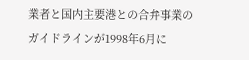業者と国内主要港との合弁事業のガイドラインが1998年6月に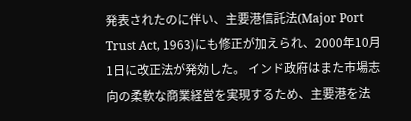発表されたのに伴い、主要港信託法(Major Port Trust Act, 1963)にも修正が加えられ、2000年10月1日に改正法が発効した。 インド政府はまた市場志向の柔軟な商業経営を実現するため、主要港を法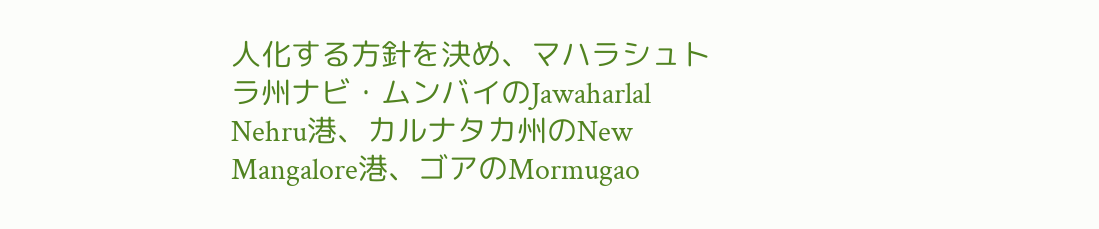人化する方針を決め、マハラシュトラ州ナビ・ムンバイのJawaharlal Nehru港、カルナタカ州のNew Mangalore港、ゴアのMormugao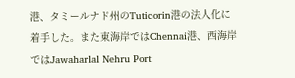港、タミールナド州のTuticorin港の法人化に着手した。また東海岸ではChennai港、西海岸ではJawaharlal Nehru Port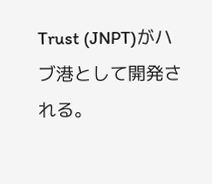Trust (JNPT)がハブ港として開発される。